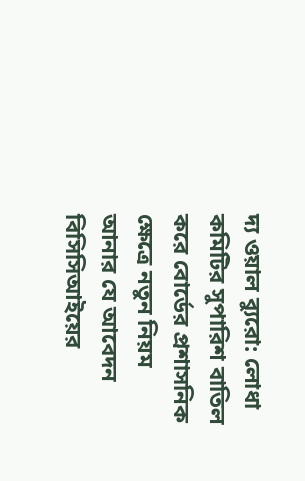দ্য ওয়াল ব্যুরো: লোধা কমিটির সুপারিশ বাতিল করে বোর্ডের প্রশাসনিক ক্ষেত্রে নতুন নিয়ম আনার যে আবেদন বিসিসিআইয়ের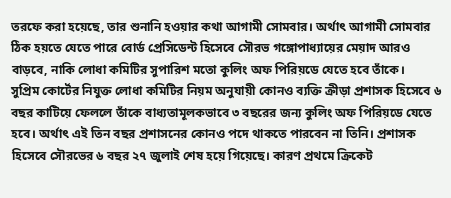তরফে করা হয়েছে, তার শুনানি হওয়ার কথা আগামী সোমবার। অর্থাৎ আগামী সোমবার ঠিক হয়তে যেতে পারে বোর্ড প্রেসিডেন্ট হিসেবে সৌরভ গঙ্গোপাধ্যায়ের মেয়াদ আরও বাড়বে, নাকি লোধা কমিটির সুপারিশ মতো কুলিং অফ পিরিয়ডে যেতে হবে তাঁকে।
সুপ্রিম কোর্টের নিযুক্ত লোধা কমিটির নিয়ম অনুযায়ী কোনও ব্যক্তি ক্রীড়া প্রশাসক হিসেবে ৬ বছর কাটিয়ে ফেললে তাঁকে বাধ্যতামূলকভাবে ৩ বছরের জন্য কুলিং অফ পিরিয়ডে যেতে হবে। অর্থাৎ এই তিন বছর প্রশাসনের কোনও পদে থাকতে পারবেন না তিনি। প্রশাসক হিসেবে সৌরভের ৬ বছর ২৭ জুলাই শেষ হয়ে গিয়েছে। কারণ প্রথমে ক্রিকেট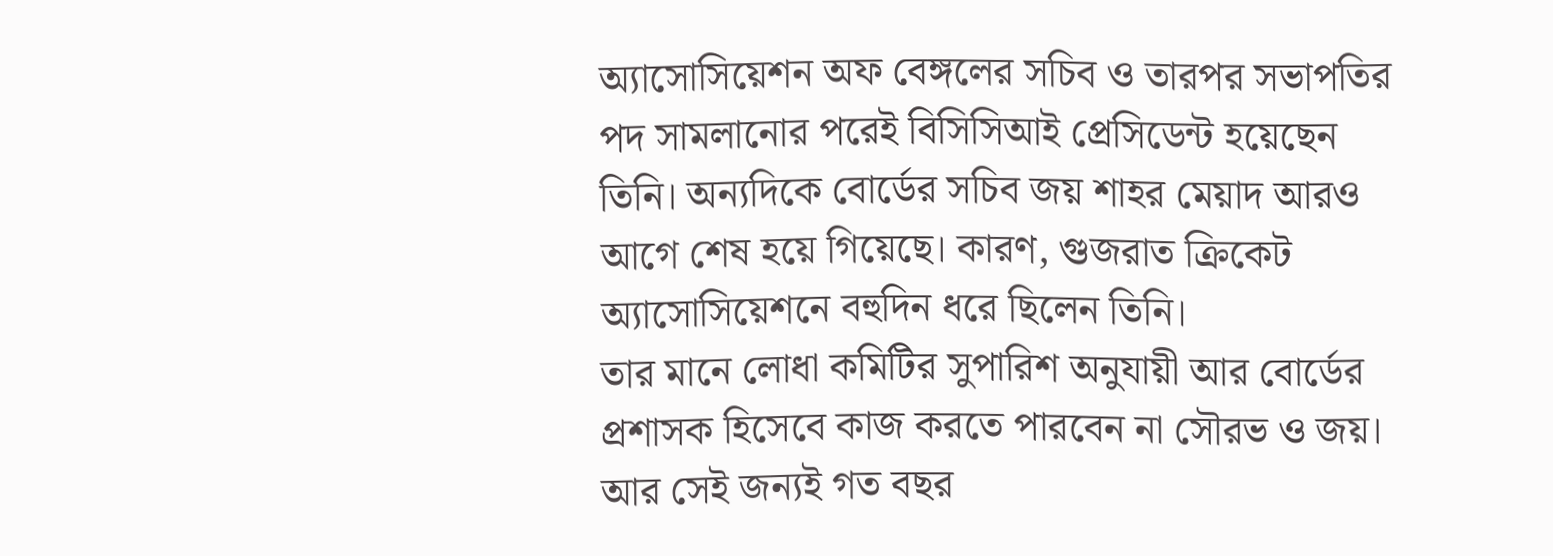অ্যাসোসিয়েশন অফ বেঙ্গলের সচিব ও তারপর সভাপতির পদ সামলানোর পরেই বিসিসিআই প্রেসিডেন্ট হয়েছেন তিনি। অন্যদিকে বোর্ডের সচিব জয় শাহর মেয়াদ আরও আগে শেষ হয়ে গিয়েছে। কারণ, গুজরাত ক্রিকেট অ্যাসোসিয়েশনে বহুদিন ধরে ছিলেন তিনি।
তার মানে লোধা কমিটির সুপারিশ অনুযায়ী আর বোর্ডের প্রশাসক হিসেবে কাজ করতে পারবেন না সৌরভ ও জয়। আর সেই জন্যই গত বছর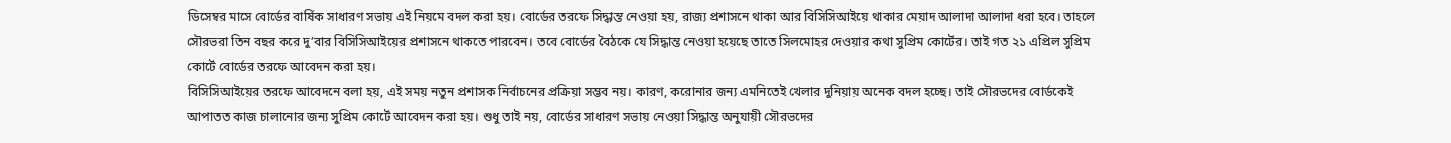ডিসেম্বর মাসে বোর্ডের বার্ষিক সাধারণ সভায় এই নিয়মে বদল করা হয়। বোর্ডের তরফে সিদ্ধান্ত নেওয়া হয়, রাজ্য প্রশাসনে থাকা আর বিসিসিআইয়ে থাকার মেয়াদ আলাদা আলাদা ধরা হবে। তাহলে সৌরভরা তিন বছর করে দু’বার বিসিসিআইয়ের প্রশাসনে থাকতে পারবেন। তবে বোর্ডের বৈঠকে যে সিদ্ধান্ত নেওয়া হয়েছে তাতে সিলমোহর দেওয়ার কথা সুপ্রিম কোর্টের। তাই গত ২১ এপ্রিল সুপ্রিম কোর্টে বোর্ডের তরফে আবেদন করা হয়।
বিসিসিআইয়ের তরফে আবেদনে বলা হয়, এই সময় নতুন প্রশাসক নির্বাচনের প্রক্রিয়া সম্ভব নয়। কারণ, করোনার জন্য এমনিতেই খেলার দুনিয়ায় অনেক বদল হচ্ছে। তাই সৌরভদের বোর্ডকেই আপাতত কাজ চালানোর জন্য সুপ্রিম কোর্টে আবেদন করা হয়। শুধু তাই নয়, বোর্ডের সাধারণ সভায় নেওয়া সিদ্ধান্ত অনুযায়ী সৌরভদের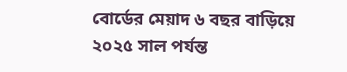বোর্ডের মেয়াদ ৬ বছর বাড়িয়ে ২০২৫ সাল পর্যন্ত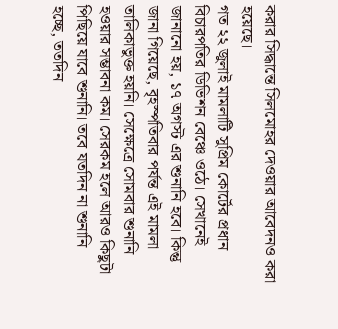করার সিদ্ধান্তে সিলমোহর দেওয়ার আবেদনও করা হয়েছে।
গত ২২ জুলাই মামলাটি সুপ্রিম কোর্টের প্রধান বিচারপতির ডিভিশন বেঞ্চে ওঠে। সেখানেই জানানো হয়, ১৭ অগস্ট এর শুনানি হবে। কিন্তু জানা গিয়েছে, বৃহস্পতিবার পর্যন্ত এই মামলা তালিকাভুক্ত হয়নি। সেক্ষেত্রে সোমবার শুনানি হওয়ার সম্ভাবনা কম। সেরকম হলে আরও কিছুটা পিছিয়ে যাবে শুনানি। তবে যতদিন না শুনানি হচ্ছে, ততদিন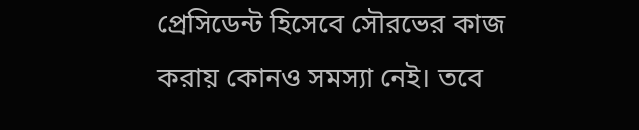প্রেসিডেন্ট হিসেবে সৌরভের কাজ করায় কোনও সমস্যা নেই। তবে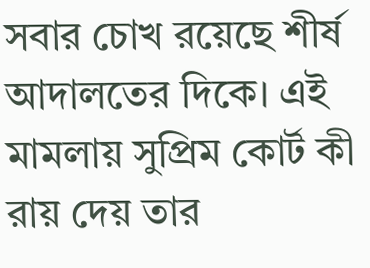সবার চোখ রয়েছে শীর্ষ আদালতের দিকে। এই মামলায় সুপ্রিম কোর্ট কী রায় দেয় তার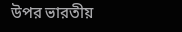উপর ভারতীয়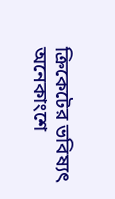ক্রিকেটের ভবিষ্যৎ অনেকাংশে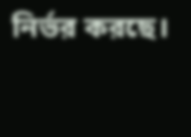নির্ভর করছে।